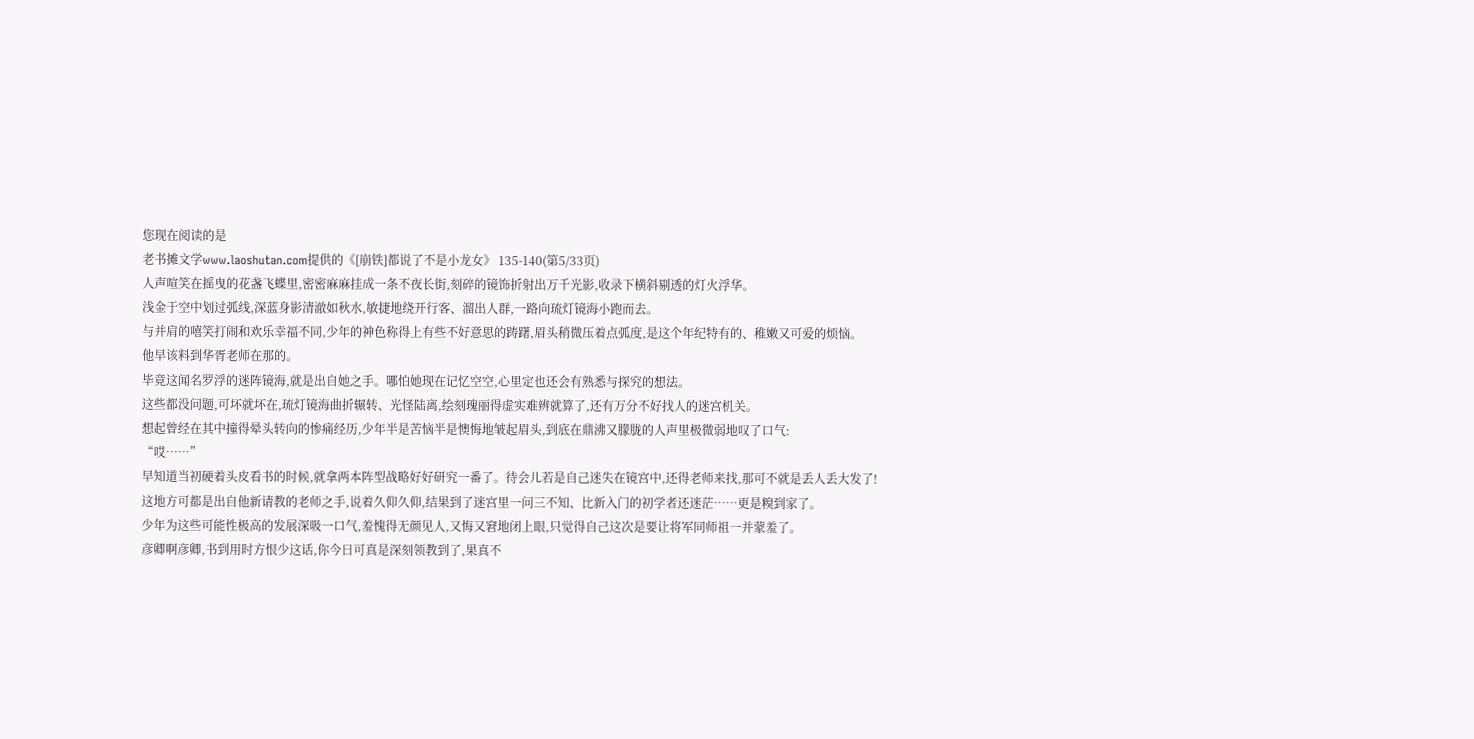您现在阅读的是
老书摊文学www.laoshutan.com提供的《[崩铁]都说了不是小龙女》 135-140(第5/33页)
人声喧笑在摇曳的花盏飞蝶里,密密麻麻挂成一条不夜长街,刻碎的镜饰折射出万千光影,收录下横斜剔透的灯火浮华。
浅金于空中划过弧线,深蓝身影清澈如秋水,敏捷地绕开行客、溜出人群,一路向琉灯镜海小跑而去。
与并肩的嘻笑打闹和欢乐幸福不同,少年的神色称得上有些不好意思的踌躇,眉头稍微压着点弧度,是这个年纪特有的、稚嫩又可爱的烦恼。
他早该料到华胥老师在那的。
毕竟这闻名罗浮的迷阵镜海,就是出自她之手。哪怕她现在记忆空空,心里定也还会有熟悉与探究的想法。
这些都没问题,可坏就坏在,琉灯镜海曲折辗转、光怪陆离,绘刻瑰丽得虚实难辨就算了,还有万分不好找人的迷宫机关。
想起曾经在其中撞得晕头转向的惨痛经历,少年半是苦恼半是懊悔地皱起眉头,到底在鼎沸又朦胧的人声里极微弱地叹了口气:
“哎……”
早知道当初硬着头皮看书的时候,就拿两本阵型战略好好研究一番了。待会儿若是自己迷失在镜宫中,还得老师来找,那可不就是丢人丢大发了!
这地方可都是出自他新请教的老师之手,说着久仰久仰,结果到了迷宫里一问三不知、比新入门的初学者还迷茫……更是糗到家了。
少年为这些可能性极高的发展深吸一口气,羞愧得无颜见人,又悔又窘地闭上眼,只觉得自己这次是要让将军同师祖一并蒙羞了。
彦卿啊彦卿,书到用时方恨少这话,你今日可真是深刻领教到了,果真不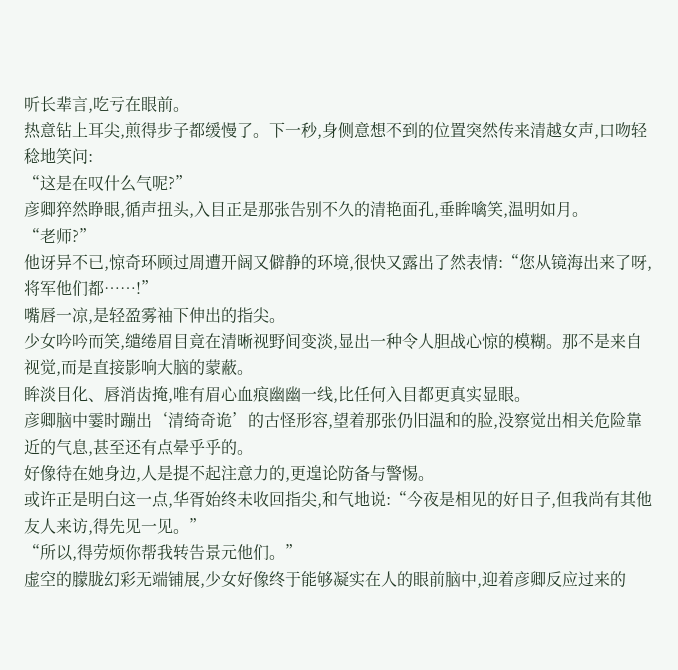听长辈言,吃亏在眼前。
热意钻上耳尖,煎得步子都缓慢了。下一秒,身侧意想不到的位置突然传来清越女声,口吻轻稔地笑问:
“这是在叹什么气呢?”
彦卿猝然睁眼,循声扭头,入目正是那张告别不久的清艳面孔,垂眸噙笑,温明如月。
“老师?”
他讶异不已,惊奇环顾过周遭开阔又僻静的环境,很快又露出了然表情:“您从镜海出来了呀,将军他们都……!”
嘴唇一凉,是轻盈雾袖下伸出的指尖。
少女吟吟而笑,缱绻眉目竟在清晰视野间变淡,显出一种令人胆战心惊的模糊。那不是来自视觉,而是直接影响大脑的蒙蔽。
眸淡目化、唇消齿掩,唯有眉心血痕幽幽一线,比任何入目都更真实显眼。
彦卿脑中霎时蹦出‘清绮奇诡’的古怪形容,望着那张仍旧温和的脸,没察觉出相关危险靠近的气息,甚至还有点晕乎乎的。
好像待在她身边,人是提不起注意力的,更遑论防备与警惕。
或许正是明白这一点,华胥始终未收回指尖,和气地说:“今夜是相见的好日子,但我尚有其他友人来访,得先见一见。”
“所以,得劳烦你帮我转告景元他们。”
虚空的朦胧幻彩无端铺展,少女好像终于能够凝实在人的眼前脑中,迎着彦卿反应过来的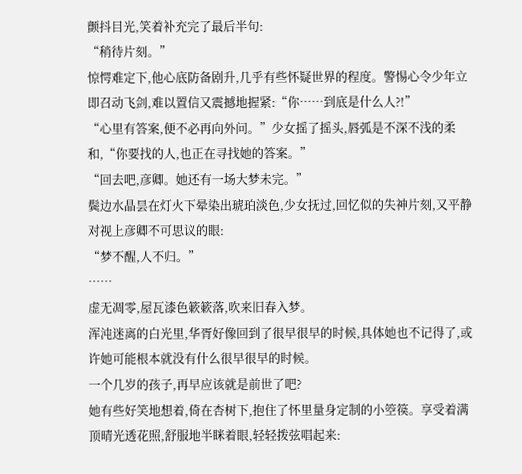颤抖目光,笑着补充完了最后半句:
“稍待片刻。”
惊愕难定下,他心底防备剧升,几乎有些怀疑世界的程度。警惕心令少年立即召动飞剑,难以置信又震撼地握紧:“你……到底是什么人?!”
“心里有答案,便不必再向外问。”少女摇了摇头,唇弧是不深不浅的柔和,“你要找的人,也正在寻找她的答案。”
“回去吧,彦卿。她还有一场大梦未完。”
鬓边水晶昙在灯火下晕染出琥珀淡色,少女抚过,回忆似的失神片刻,又平静对视上彦卿不可思议的眼:
“梦不醒,人不归。”
……
虚无凋零,屋瓦漆色簌簌落,吹来旧春入梦。
浑沌迷离的白光里,华胥好像回到了很早很早的时候,具体她也不记得了,或许她可能根本就没有什么很早很早的时候。
一个几岁的孩子,再早应该就是前世了吧?
她有些好笑地想着,倚在杏树下,抱住了怀里量身定制的小箜篌。享受着满顶晴光透花照,舒服地半眯着眼,轻轻拨弦唱起来: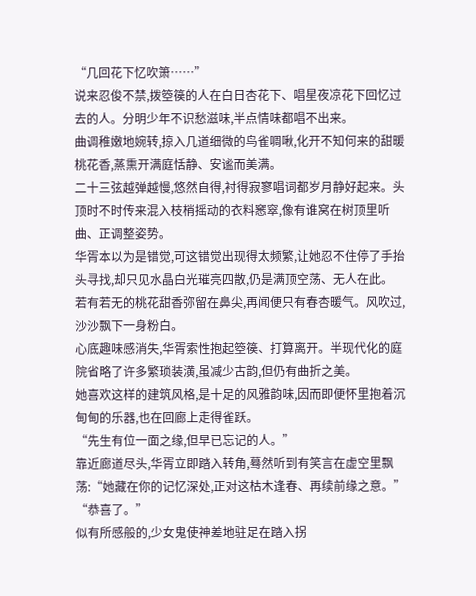“几回花下忆吹箫……”
说来忍俊不禁,拨箜篌的人在白日杏花下、唱星夜凉花下回忆过去的人。分明少年不识愁滋味,半点情味都唱不出来。
曲调稚嫩地婉转,掠入几道细微的鸟雀啁啾,化开不知何来的甜暖桃花香,蒸熏开满庭恬静、安谧而美满。
二十三弦越弹越慢,悠然自得,衬得寂寥唱词都岁月静好起来。头顶时不时传来混入枝梢摇动的衣料窸窣,像有谁窝在树顶里听曲、正调整姿势。
华胥本以为是错觉,可这错觉出现得太频繁,让她忍不住停了手抬头寻找,却只见水晶白光璀亮四散,仍是满顶空荡、无人在此。
若有若无的桃花甜香弥留在鼻尖,再闻便只有春杏暖气。风吹过,沙沙飘下一身粉白。
心底趣味感消失,华胥索性抱起箜篌、打算离开。半现代化的庭院省略了许多繁琐装潢,虽减少古韵,但仍有曲折之美。
她喜欢这样的建筑风格,是十足的风雅韵味,因而即便怀里抱着沉甸甸的乐器,也在回廊上走得雀跃。
“先生有位一面之缘,但早已忘记的人。”
靠近廊道尽头,华胥立即踏入转角,蓦然听到有笑言在虚空里飘荡:“她藏在你的记忆深处,正对这枯木逢春、再续前缘之意。”
“恭喜了。”
似有所感般的,少女鬼使神差地驻足在踏入拐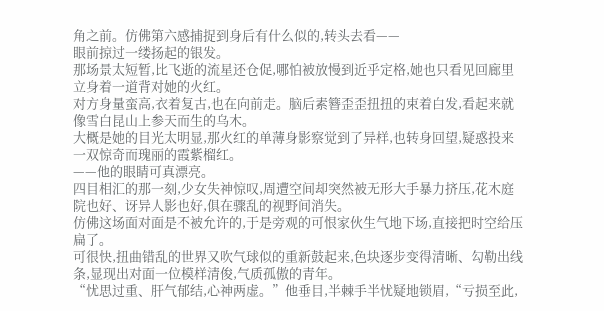角之前。仿佛第六感捕捉到身后有什么似的,转头去看——
眼前掠过一缕扬起的银发。
那场景太短暂,比飞逝的流星还仓促,哪怕被放慢到近乎定格,她也只看见回廊里立身着一道背对她的火红。
对方身量蛮高,衣着复古,也在向前走。脑后素簪歪歪扭扭的束着白发,看起来就像雪白昆山上参天而生的乌木。
大概是她的目光太明显,那火红的单薄身影察觉到了异样,也转身回望,疑惑投来一双惊奇而瑰丽的霞紫榴红。
——他的眼睛可真漂亮。
四目相汇的那一刻,少女失神惊叹,周遭空间却突然被无形大手暴力挤压,花木庭院也好、讶异人影也好,俱在骤乱的视野间消失。
仿佛这场面对面是不被允许的,于是旁观的可恨家伙生气地下场,直接把时空给压扁了。
可很快,扭曲错乱的世界又吹气球似的重新鼓起来,色块逐步变得清晰、勾勒出线条,显现出对面一位模样清俊,气质孤傲的青年。
“忧思过重、肝气郁结,心神两虚。”他垂目,半棘手半忧疑地锁眉,“亏损至此,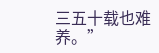三五十载也难养。”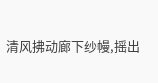清风拂动廊下纱幔,摇出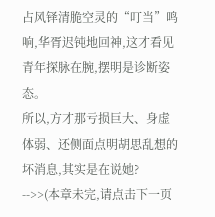占风铎清脆空灵的“叮当”鸣响,华胥迟钝地回神,这才看见青年探脉在腕,摆明是诊断姿态。
所以,方才那亏损巨大、身虚体弱、还侧面点明胡思乱想的坏消息,其实是在说她?
-->>(本章未完,请点击下一页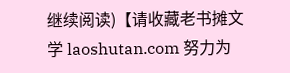继续阅读)【请收藏老书摊文学 laoshutan.com 努力为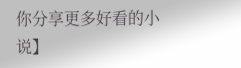你分享更多好看的小说】